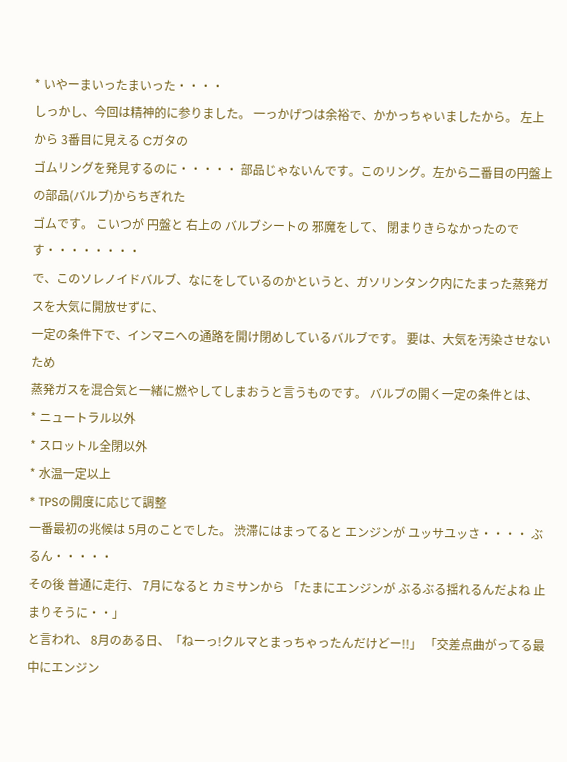* いやーまいったまいった・・・・
しっかし、今回は精神的に参りました。 一っかげつは余裕で、かかっちゃいましたから。 左上から 3番目に見える Cガタの
ゴムリングを発見するのに・・・・・ 部品じゃないんです。このリング。左から二番目の円盤上の部品(バルブ)からちぎれた
ゴムです。 こいつが 円盤と 右上の バルブシートの 邪魔をして、 閉まりきらなかったのです・・・・・・・・
で、このソレノイドバルブ、なにをしているのかというと、ガソリンタンク内にたまった蒸発ガスを大気に開放せずに、
一定の条件下で、インマニへの通路を開け閉めしているバルブです。 要は、大気を汚染させないため
蒸発ガスを混合気と一緒に燃やしてしまおうと言うものです。 バルブの開く一定の条件とは、
* ニュートラル以外
* スロットル全閉以外
* 水温一定以上
* TPSの開度に応じて調整
一番最初の兆候は 5月のことでした。 渋滞にはまってると エンジンが ユッサユッさ・・・・ ぶるん・・・・・
その後 普通に走行、 7月になると カミサンから 「たまにエンジンが ぶるぶる揺れるんだよね 止まりそうに・・」
と言われ、 8月のある日、「ねーっ!クルマとまっちゃったんだけどー!!」 「交差点曲がってる最中にエンジン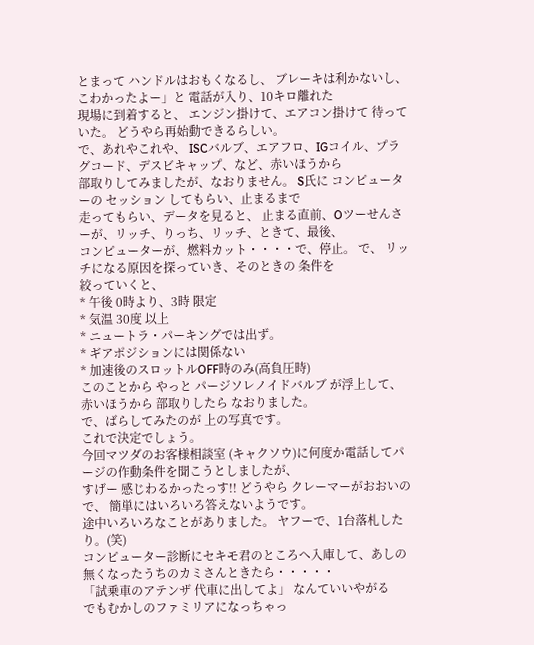とまって ハンドルはおもくなるし、 ブレーキは利かないし、こわかったよー」と 電話が入り、10キロ離れた
現場に到着すると、 エンジン掛けて、エアコン掛けて 待っていた。 どうやら再始動できるらしい。
で、あれやこれや、 ISCバルブ、エアフロ、IGコイル、プラグコード、デスビキャップ、など、赤いほうから
部取りしてみましたが、なおりません。 S氏に コンピューターの セッション してもらい、止まるまで
走ってもらい、データを見ると、 止まる直前、Oツーせんさーが、リッチ、りっち、リッチ、ときて、最後、
コンピューターが、燃料カット・・・・で、停止。 で、 リッチになる原因を探っていき、そのときの 条件を
絞っていくと、
* 午後 0時より、3時 限定
* 気温 30度 以上
* ニュートラ・パーキングでは出ず。
* ギアポジションには関係ない
* 加速後のスロットルOFF時のみ(高負圧時)
このことから やっと パージソレノイドバルブ が浮上して、赤いほうから 部取りしたら なおりました。
で、ばらしてみたのが 上の写真です。
これで決定でしょう。
今回マツダのお客様相談室 (キャクソウ)に何度か電話してパージの作動条件を聞こうとしましたが、
すげー 感じわるかったっす!! どうやら クレーマーがおおいので、 簡単にはいろいろ答えないようです。
途中いろいろなことがありました。 ヤフーで、1台落札したり。(笑)
コンピューター診断にセキモ君のところへ入庫して、あしの無くなったうちのカミさんときたら・・・・・
「試乗車のアテンザ 代車に出してよ」 なんていいやがる
でもむかしのファミリアになっちゃっ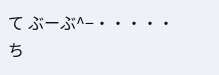て ぶーぶ^−・・・・・
ち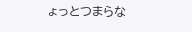ょっとつまらな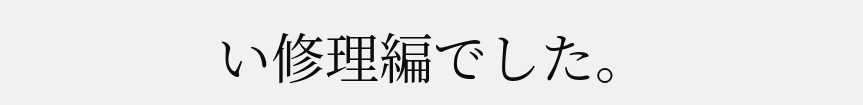い修理編でした。